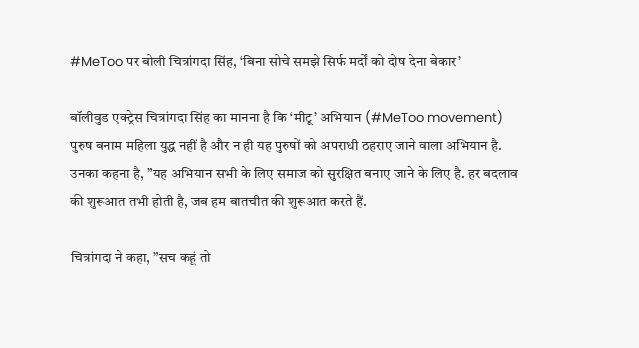#MeToo पर बोली चित्रांगदा सिंह, ‘बिना सोचे समझे सिर्फ मर्दों को दोष देना बेकार’

बॉलीवुड एक्ट्रेस चित्रांगदा सिंह का मानना है कि ‘मीटू’ अभियान (#MeToo movement) पुरुष बनाम महिला युद्ध नहीं है और न ही यह पुरुषों को अपराधी ठहराए जाने वाला अभियान है. उनका कहना है, ”यह अभियान सभी के लिए समाज को सुरक्षित बनाए जाने के लिए है. हर बदलाव की शुरूआत तभी होती है, जब हम बातचीत की शुरूआत करते हैं.

चित्रांगदा ने कहा, ”सच कहूं तो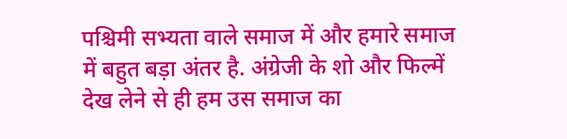पश्चिमी सभ्यता वाले समाज में और हमारे समाज में बहुत बड़ा अंतर है. अंग्रेजी के शो और फिल्में देख लेने से ही हम उस समाज का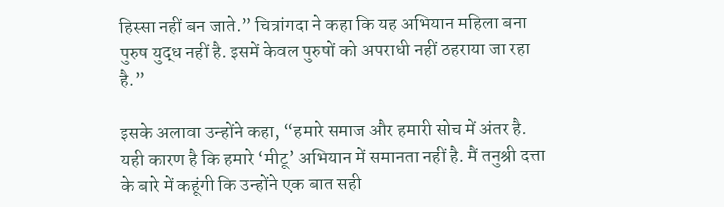हिस्सा नहीं बन जाते.” चित्रांगदा ने कहा कि यह अभियान महिला बना पुरुष युद्ध नहीं है. इसमें केवल पुरुषों को अपराधी नहीं ठहराया जा रहा है.”

इसके अलावा उन्होंने कहा, “हमारे समाज और हमारी सोच में अंतर है. यही कारण है कि हमारे ‘मीटू’ अभियान में समानता नहीं है. मैं तनुश्री दत्ता के बारे में कहूंगी कि उन्होंने एक बात सही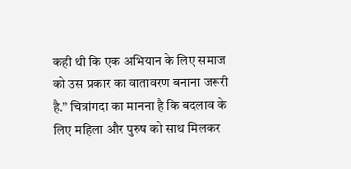कही थी कि एक अभियान के लिए समाज को उस प्रकार का वातावरण बनाना जरूरी है.” चित्रांगदा का मानना है कि बदलाव के लिए महिला और पुरुष को साथ मिलकर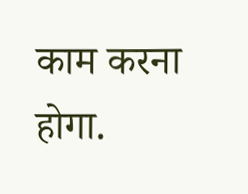काम करना होगा.